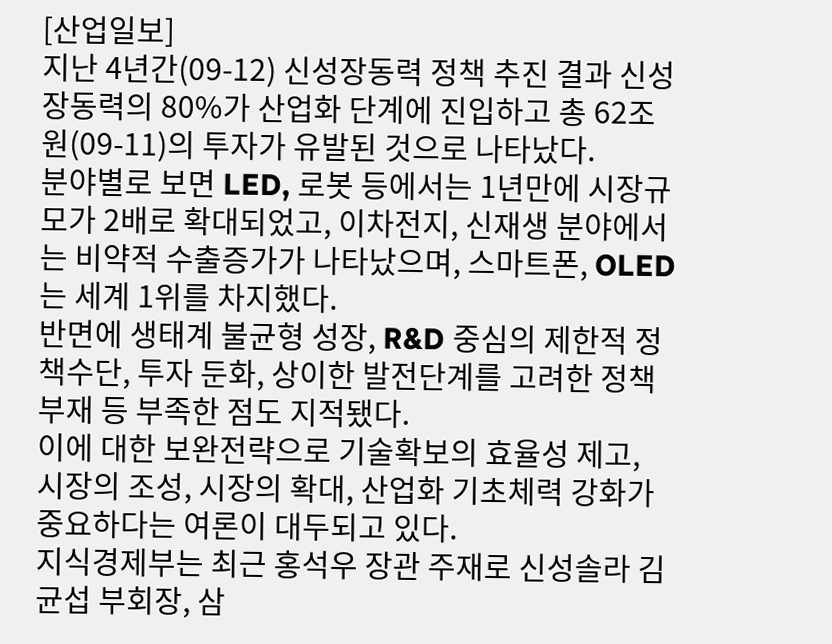[산업일보]
지난 4년간(09-12) 신성장동력 정책 추진 결과 신성장동력의 80%가 산업화 단계에 진입하고 총 62조원(09-11)의 투자가 유발된 것으로 나타났다.
분야별로 보면 LED, 로봇 등에서는 1년만에 시장규모가 2배로 확대되었고, 이차전지, 신재생 분야에서는 비약적 수출증가가 나타났으며, 스마트폰, OLED는 세계 1위를 차지했다.
반면에 생태계 불균형 성장, R&D 중심의 제한적 정책수단, 투자 둔화, 상이한 발전단계를 고려한 정책 부재 등 부족한 점도 지적됐다.
이에 대한 보완전략으로 기술확보의 효율성 제고, 시장의 조성, 시장의 확대, 산업화 기초체력 강화가 중요하다는 여론이 대두되고 있다.
지식경제부는 최근 홍석우 장관 주재로 신성솔라 김균섭 부회장, 삼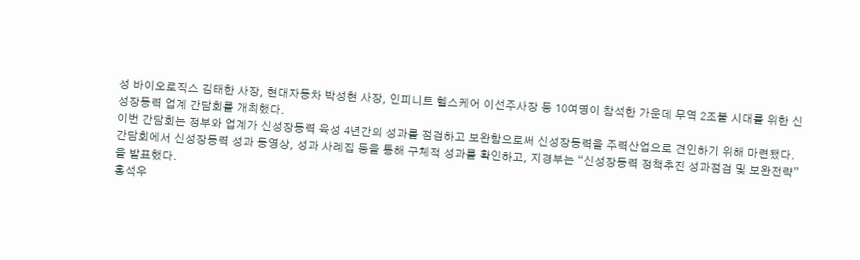성 바이오로직스 김태한 사장, 현대자동차 박성현 사장, 인피니트 헬스케어 이선주사장 등 10여명이 참석한 가운데 무역 2조불 시대를 위한 신성장동력 업계 간담회를 개최했다.
이번 간담회는 정부와 업계가 신성장동력 육성 4년간의 성과를 점검하고 보완함으로써 신성장동력을 주력산업으로 견인하기 위해 마련됐다.
간담회에서 신성장동력 성과 동영상, 성과 사례집 등을 통해 구체적 성과를 확인하고, 지경부는 “신성장동력 정책추진 성과점검 및 보완전략”을 발표했다.
홍석우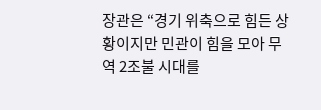장관은 “경기 위축으로 힘든 상황이지만 민관이 힘을 모아 무역 2조불 시대를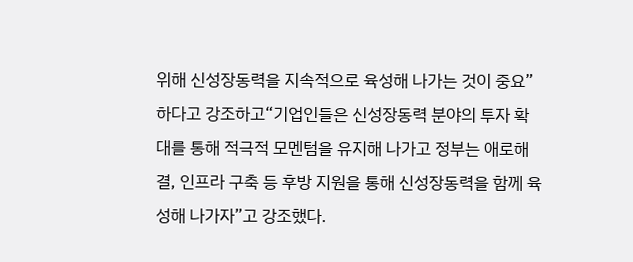위해 신성장동력을 지속적으로 육성해 나가는 것이 중요”하다고 강조하고“기업인들은 신성장동력 분야의 투자 확대를 통해 적극적 모멘텀을 유지해 나가고 정부는 애로해결, 인프라 구축 등 후방 지원을 통해 신성장동력을 함께 육성해 나가자”고 강조했다.